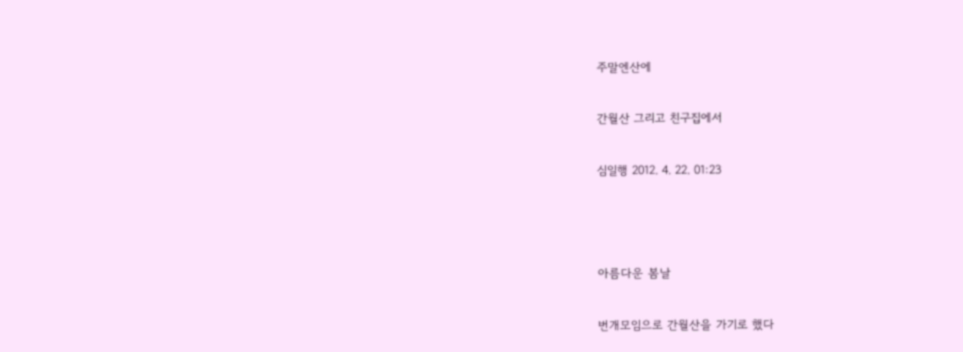주말엔산에

간월산 그리고 친구집에서

심일행 2012. 4. 22. 01:23



아름다운 봄날

번개모임으로 간월산을 가기로 했다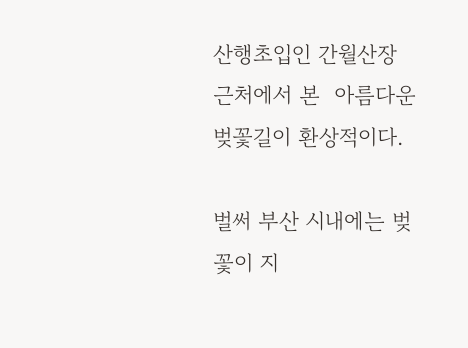산행초입인 간월산장 근처에서 본  아름다운 벚꽃길이 환상적이다.

벌써 부산 시내에는 벚꽃이 지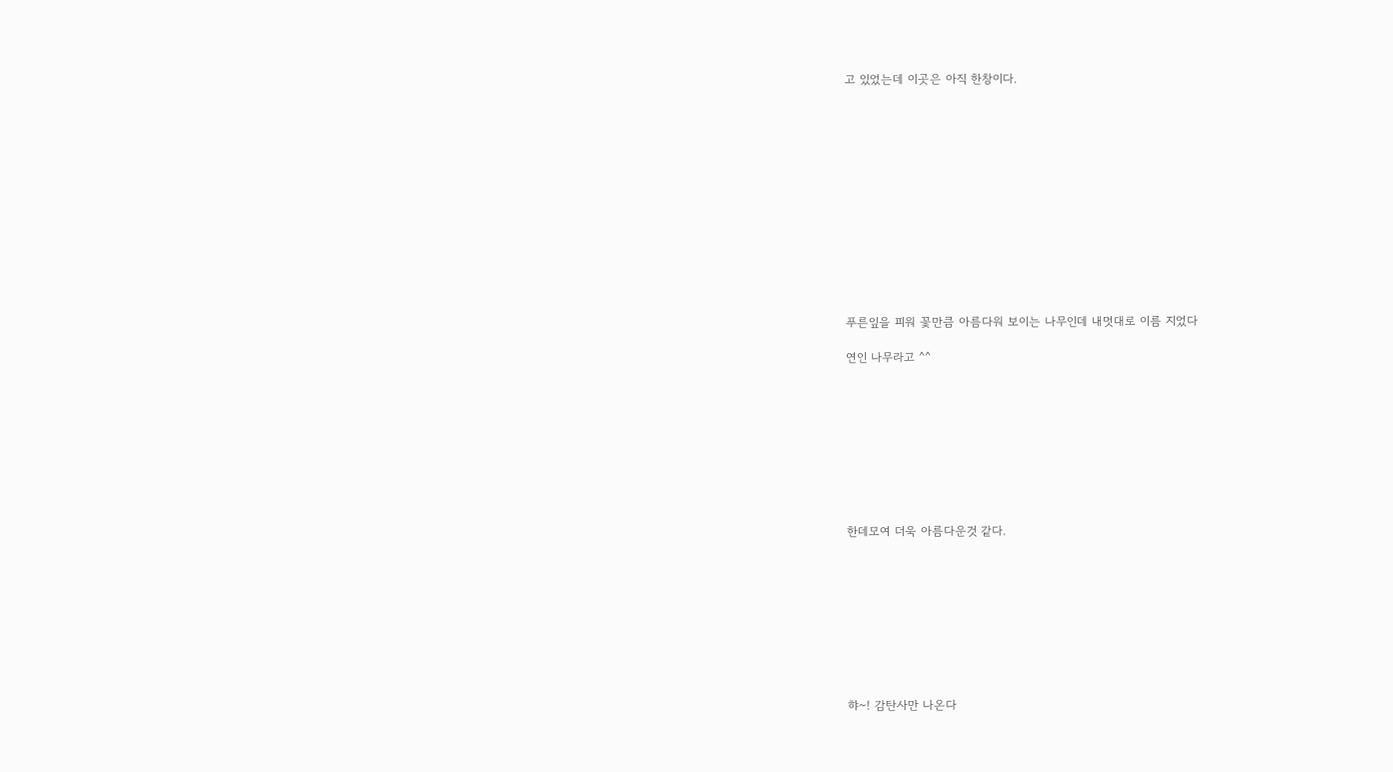고 있었는데 이곳은 아직 한창이다.













푸른잎을 피워 꽃만큼 아름다워 보이는 나무인데 내멋대로 이름 지었다

연인 나무라고 ^^









한데모여 더욱 아름다운것 같다.









햐~! 감탄사만 나온다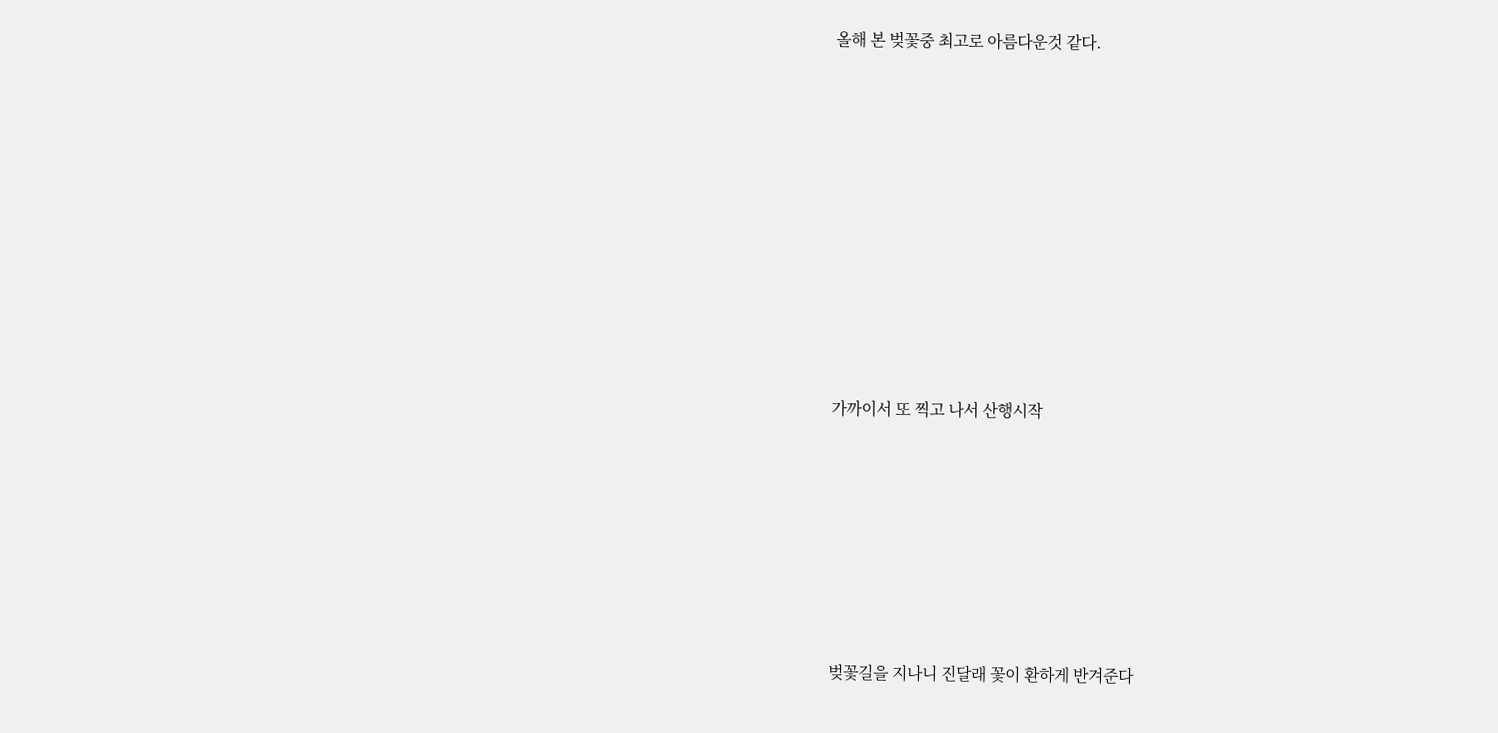올해 본 벚꽃중 최고로 아름다운것 같다.













가까이서 또 찍고 나서 산행시작









벚꽃길을 지나니 진달래 꽃이 환하게 반겨준다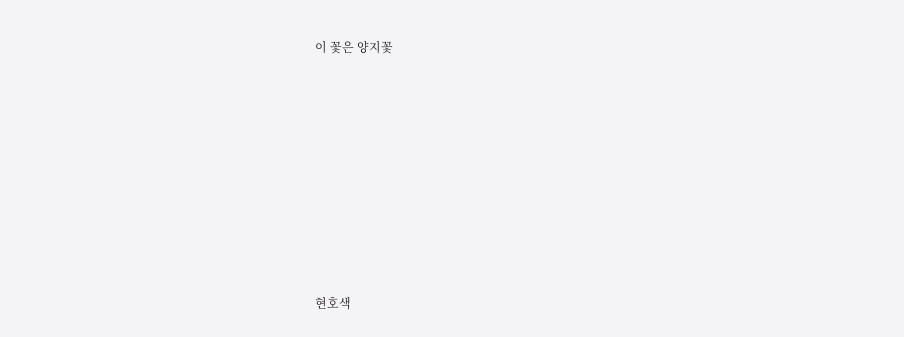이 꽃은 양지꽃









현호색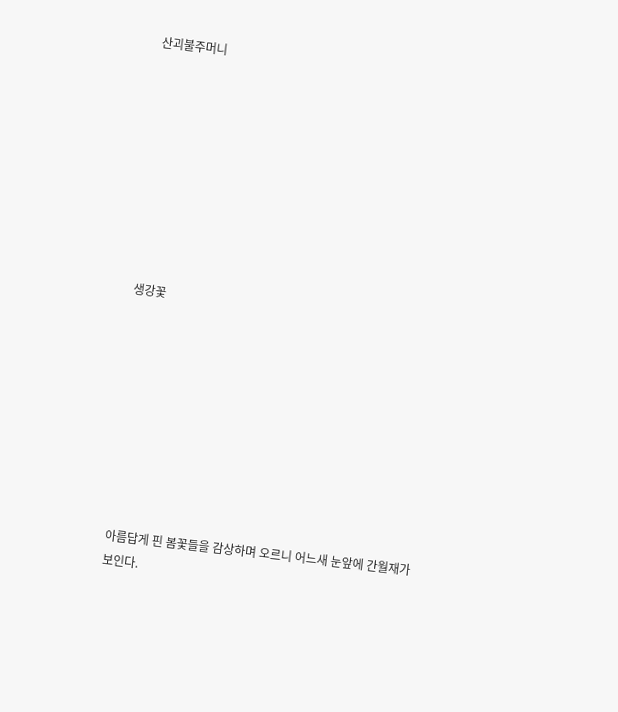산괴불주머니









생강꽃









아름답게 핀 봄꽃들을 감상하며 오르니 어느새 눈앞에 간월재가 보인다.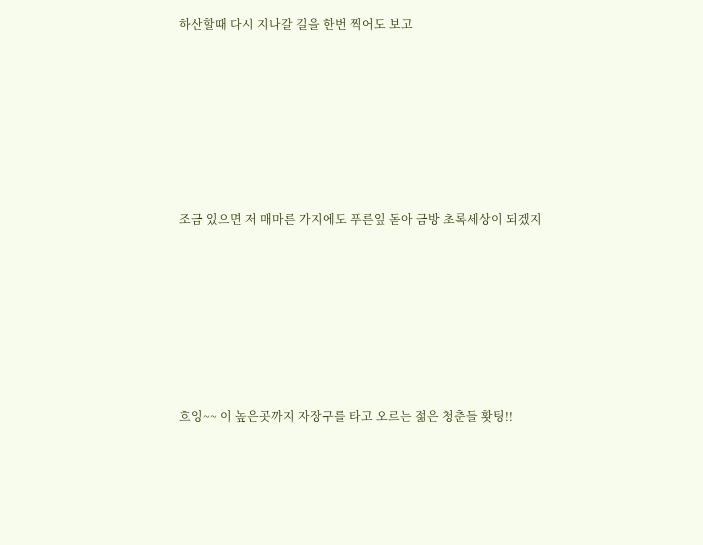하산할때 다시 지나갈 길을 한번 찍어도 보고









조금 있으면 저 매마른 가지에도 푸른잎 돋아 금방 초록세상이 되겠지









흐잉~~ 이 높은곳까지 자장구를 타고 오르는 젊은 청춘들 홧팅!!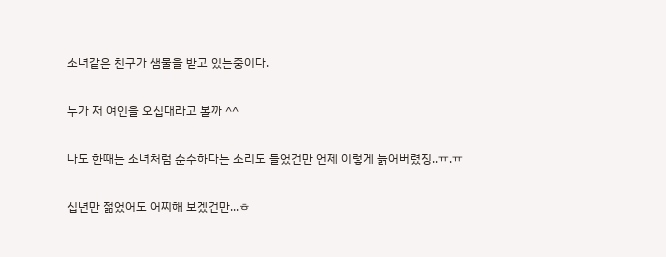소녀같은 친구가 샘물을 받고 있는중이다.

누가 저 여인을 오십대라고 볼까 ^^

나도 한때는 소녀처럼 순수하다는 소리도 들었건만 언제 이렇게 늙어버렸징..ㅠ.ㅠ

십년만 젊었어도 어찌해 보겠건만...ㅎ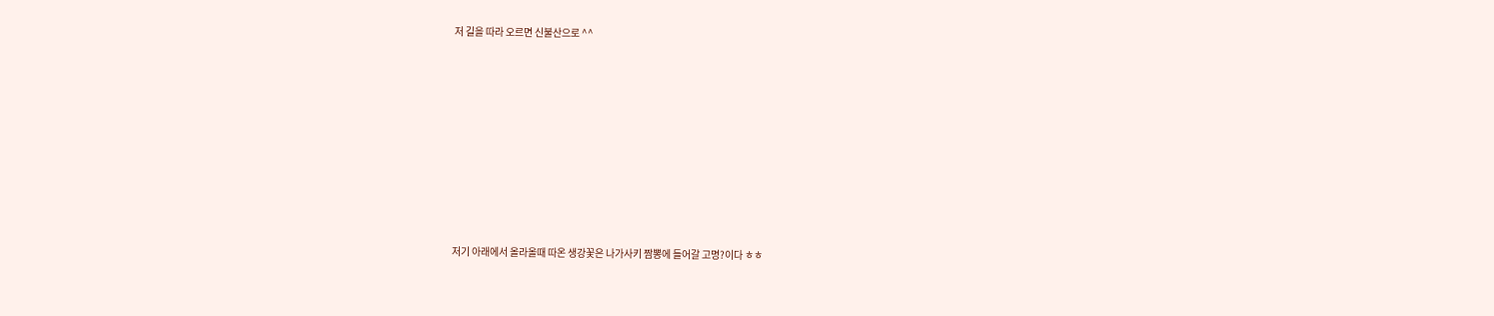저 길을 따라 오르면 신불산으로 ^^









저기 아래에서 올라올때 따온 생강꽃은 나가사키 짬뽕에 들어갈 고명?이다 ㅎㅎ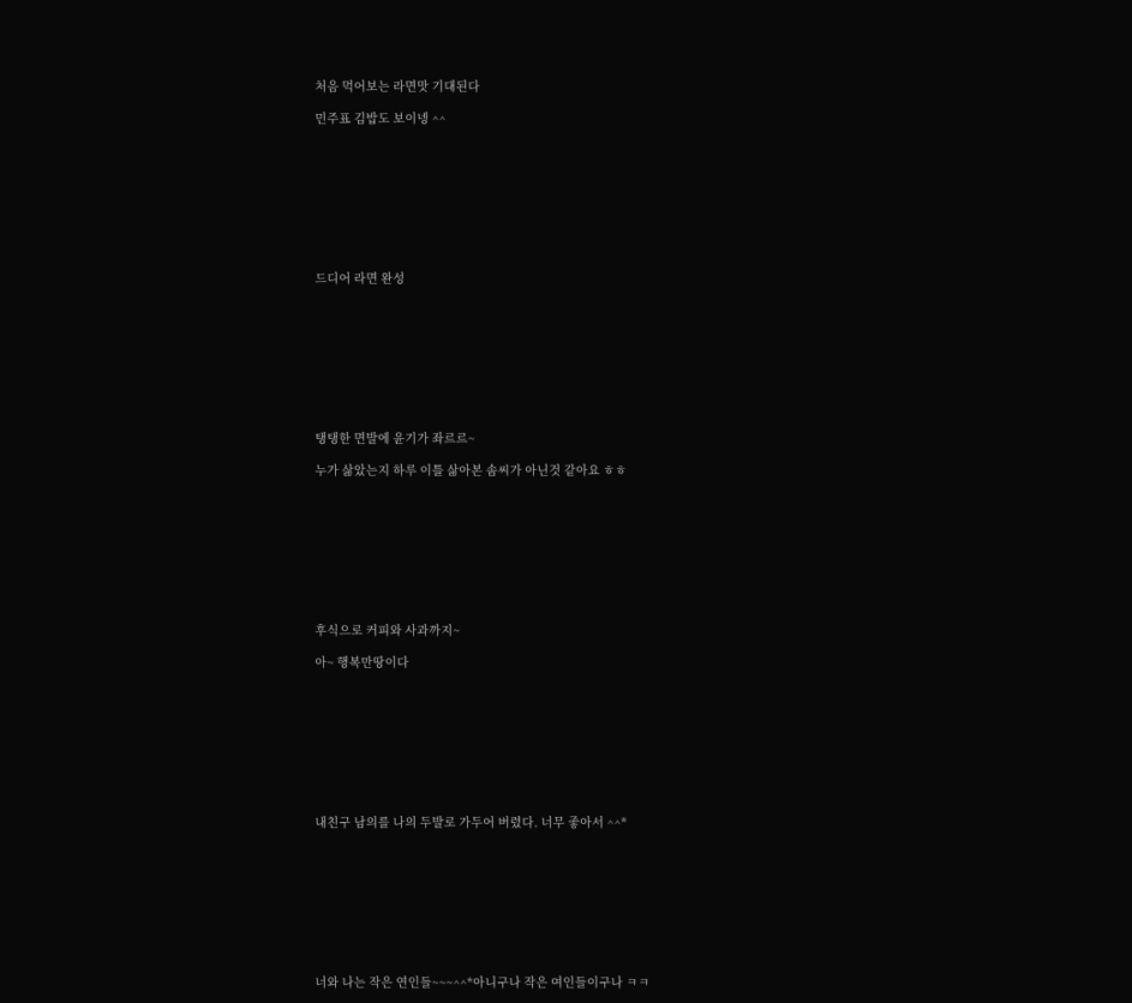처음 먹어보는 라면맛 기대된다

민주표 김밥도 보이넹 ^^









드디어 라면 완성









탱탱한 면발에 윤기가 좌르르~

누가 삶았는지 하루 이틀 삶아본 솜씨가 아닌것 같아요 ㅎㅎ









후식으로 커피와 사과까지~

아~ 행복만땅이다









내친구 남의를 나의 두발로 가두어 버렸다. 너무 좋아서 ^^*









너와 나는 작은 연인들~~~^^*아니구나 작은 여인들이구나 ㅋㅋ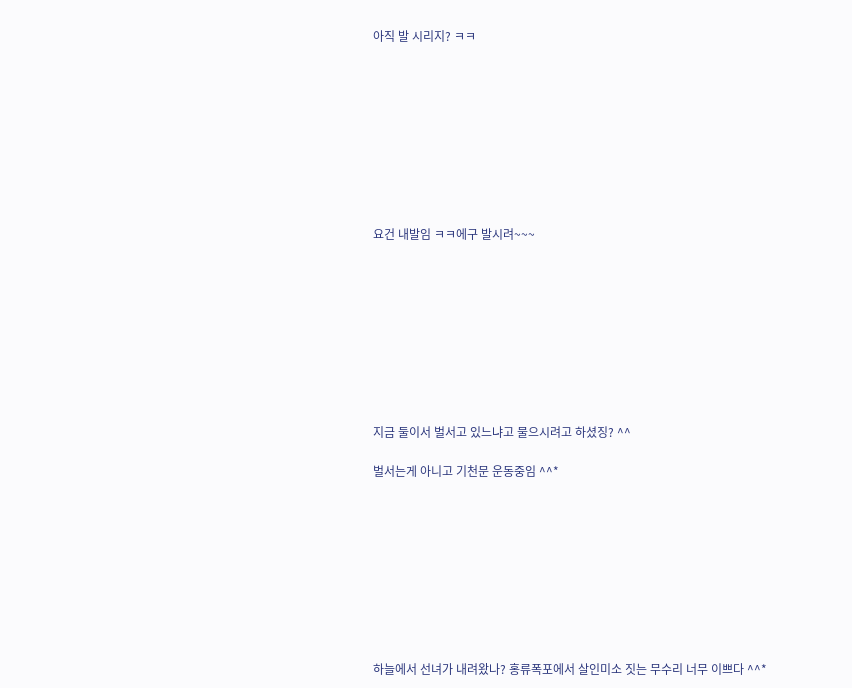아직 발 시리지? ㅋㅋ









요건 내발임 ㅋㅋ에구 발시려~~~









지금 둘이서 벌서고 있느냐고 물으시려고 하셨징? ^^

벌서는게 아니고 기천문 운동중임 ^^*









하늘에서 선녀가 내려왔나? 홍류폭포에서 살인미소 짓는 무수리 너무 이쁘다 ^^*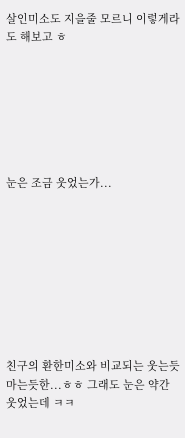살인미소도 지을줄 모르니 이렇게라도 해보고 ㅎ







눈은 조금 웃었는가...









친구의 환한미소와 비교되는 웃는듯 마는듯한...ㅎㅎ 그래도 눈은 약간 웃었는데 ㅋㅋ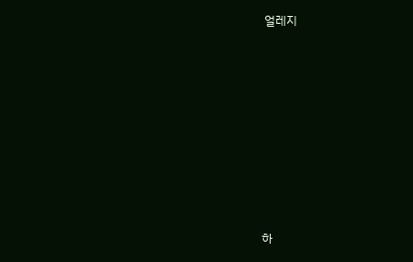얼레지













하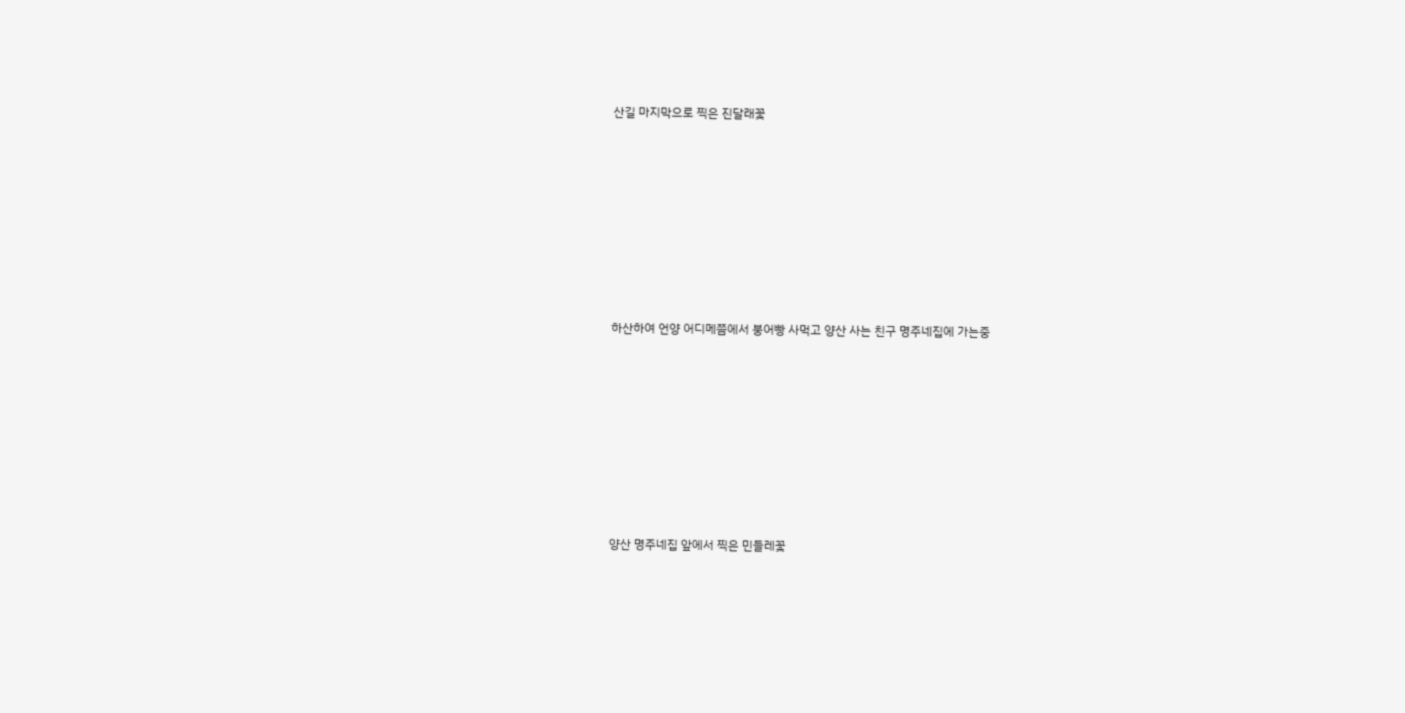산길 마지막으로 찍은 진달래꽃









하산하여 언양 어디메쯤에서 붕어빵 사먹고 양산 사는 친구 명주네집에 가는중









양산 명주네집 앞에서 찍은 민들레꽃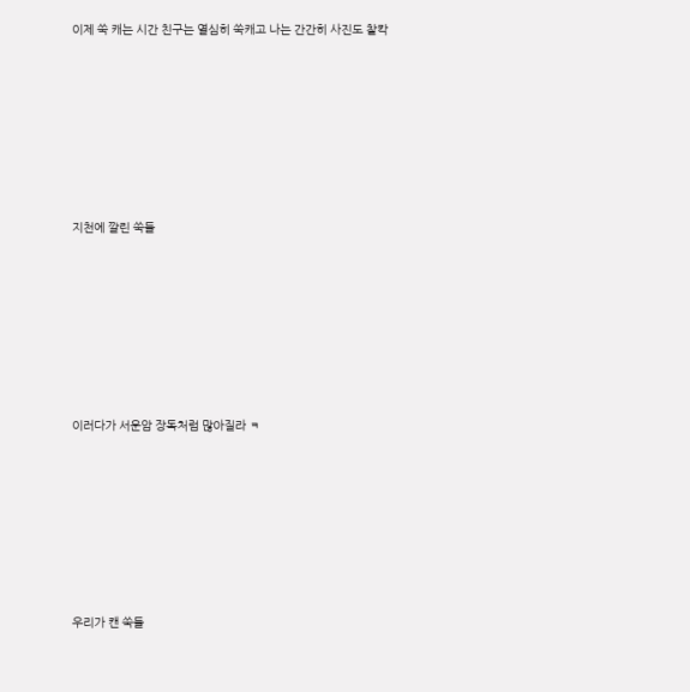이제 쑥 캐는 시간 친구는 열심히 쑥캐고 나는 간간히 사진도 찰칵









지천에 깔린 쑥들









이러다가 서운암 장독처럼 많아질라 ㅋ









우리가 캔 쑥들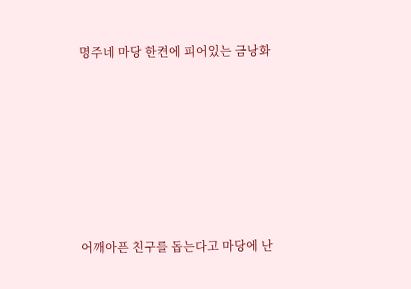명주네 마당 한켠에 피어있는 금낭화









어깨아픈 친구를 돕는다고 마당에 난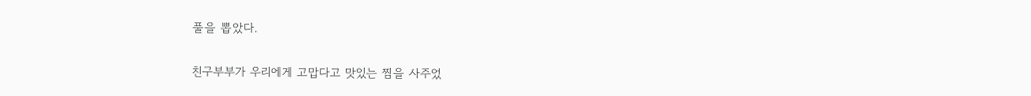풀을 뽑았다.

친구부부가 우리에게 고맙다고 맛있는 찜을 사주었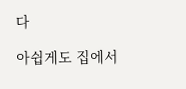다

아쉽게도 집에서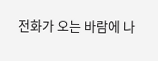전화가 오는 바람에 나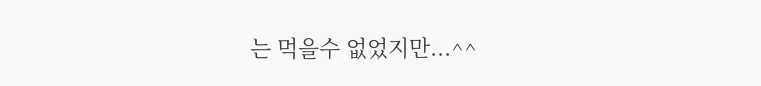는 먹을수 없었지만...^^